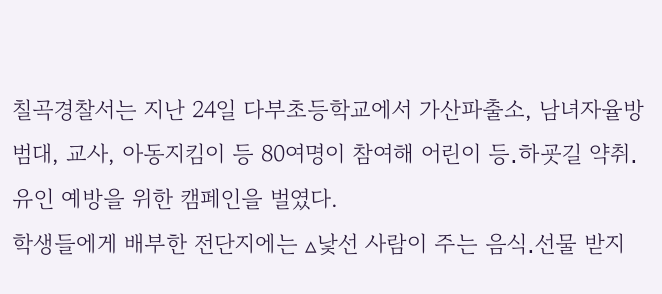칠곡경찰서는 지난 24일 다부초등학교에서 가산파출소, 남녀자율방범대, 교사, 아동지킴이 등 80여명이 참여해 어린이 등․하굣길 약취․유인 예방을 위한 캠페인을 벌였다.
학생들에게 배부한 전단지에는 ▵낯선 사람이 주는 음식․선물 받지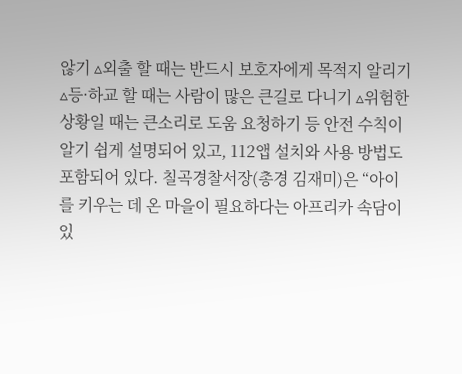않기 ▵외출 할 때는 반드시 보호자에게 목적지 알리기 ▵등·하교 할 때는 사람이 많은 큰길로 다니기 ▵위험한 상황일 때는 큰소리로 도움 요청하기 등 안전 수칙이 알기 쉽게 설명되어 있고, 112앱 설치와 사용 방법도 포함되어 있다. 칠곡경찰서장(총경 김재미)은 “아이를 키우는 데 온 마을이 필요하다는 아프리카 속담이 있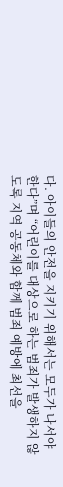다. 아이들의 안전을 지키기 위해서는 모두가 나서야 한다”며 “어린이를 대상으로 하는 범죄가 발생하지 않도록 지역 공동체와 함께 범죄 예방에 최선을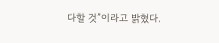다할 것”이라고 밝혔다.